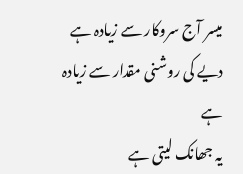میسر آج سروکار سے زیادہ ہے
دیے کی روشنی مقدار سے زیادہ ہے
یہ جھانک لیتی ہے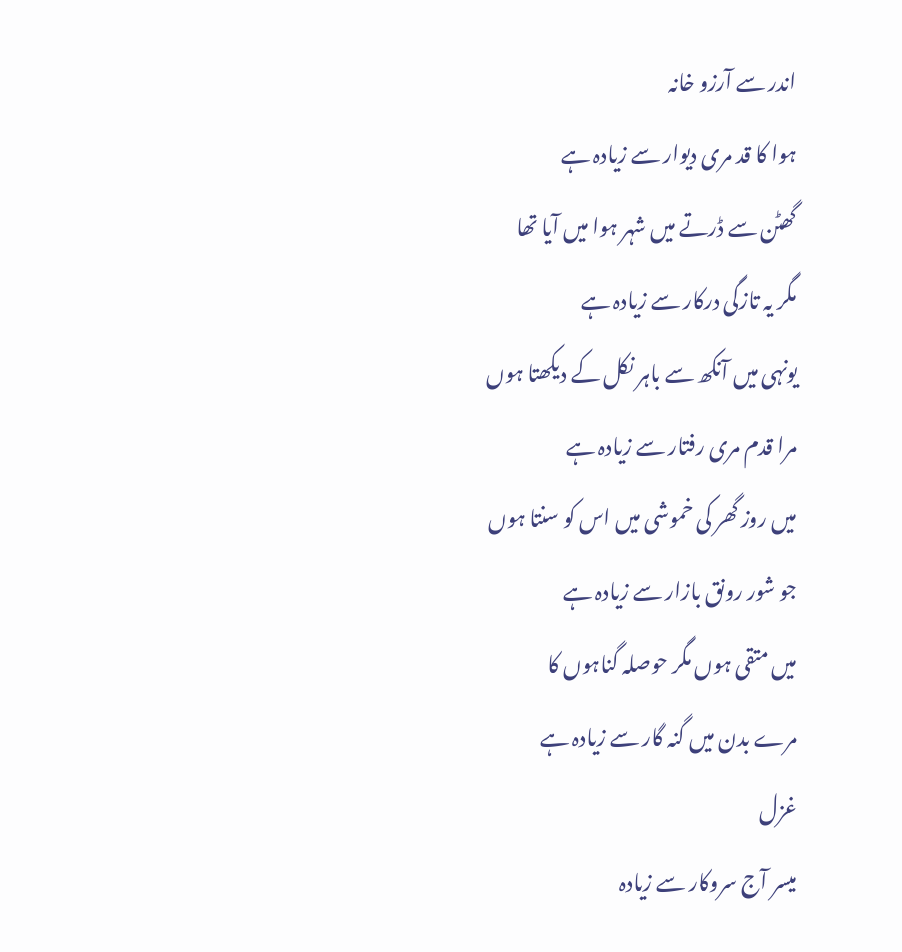اندر سے آرزو خانہ
ہوا کا قد مری دیوار سے زیادہ ہے
گھٹن سے ڈرتے میں شہر ہوا میں آیا تھا
مگر یہ تازگی درکار سے زیادہ ہے
یونہی میں آنکھ سے باہر نکل کے دیکھتا ہوں
مرا قدم مری رفتار سے زیادہ ہے
میں روز گھر کی خموشی میں اس کو سنتا ہوں
جو شور رونق بازار سے زیادہ ہے
میں متقی ہوں مگر حوصلہ گناہوں کا
مرے بدن میں گنہ گار سے زیادہ ہے
غزل
میسر آج سروکار سے زیادہ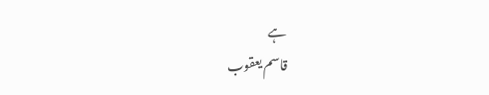ہے
قاسم یعقوب